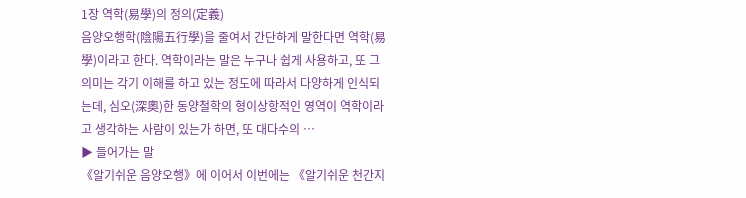1장 역학(易學)의 정의(定義)
음양오행학(陰陽五行學)을 줄여서 간단하게 말한다면 역학(易學)이라고 한다. 역학이라는 말은 누구나 쉽게 사용하고, 또 그 의미는 각기 이해를 하고 있는 정도에 따라서 다양하게 인식되는데, 심오(深奧)한 동양철학의 형이상항적인 영역이 역학이라고 생각하는 사람이 있는가 하면, 또 대다수의 …
▶ 들어가는 말
《알기쉬운 음양오행》에 이어서 이번에는 《알기쉬운 천간지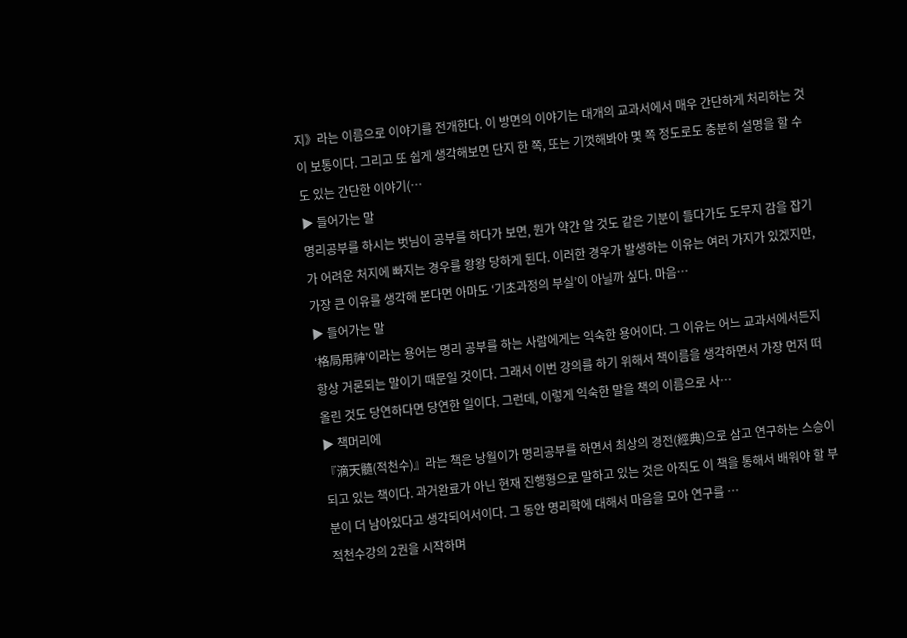지》라는 이름으로 이야기를 전개한다. 이 방면의 이야기는 대개의 교과서에서 매우 간단하게 처리하는 것이 보통이다. 그리고 또 쉽게 생각해보면 단지 한 쪽, 또는 기껏해봐야 몇 쪽 정도로도 충분히 설명을 할 수도 있는 간단한 이야기(…
▶ 들어가는 말
명리공부를 하시는 벗님이 공부를 하다가 보면, 뭔가 약간 알 것도 같은 기분이 들다가도 도무지 감을 잡기가 어려운 처지에 빠지는 경우를 왕왕 당하게 된다. 이러한 경우가 발생하는 이유는 여러 가지가 있겠지만, 가장 큰 이유를 생각해 본다면 아마도 ‘기초과정의 부실’이 아닐까 싶다. 마음…
▶ 들어가는 말
‘格局用神’이라는 용어는 명리 공부를 하는 사람에게는 익숙한 용어이다. 그 이유는 어느 교과서에서든지 항상 거론되는 말이기 때문일 것이다. 그래서 이번 강의를 하기 위해서 책이름을 생각하면서 가장 먼저 떠올린 것도 당연하다면 당연한 일이다. 그런데, 이렇게 익숙한 말을 책의 이름으로 사…
▶ 책머리에
『滴天髓(적천수)』라는 책은 낭월이가 명리공부를 하면서 최상의 경전(經典)으로 삼고 연구하는 스승이 되고 있는 책이다. 과거완료가 아닌 현재 진행형으로 말하고 있는 것은 아직도 이 책을 통해서 배워야 할 부분이 더 남아있다고 생각되어서이다. 그 동안 명리학에 대해서 마음을 모아 연구를 …
적천수강의 2권을 시작하며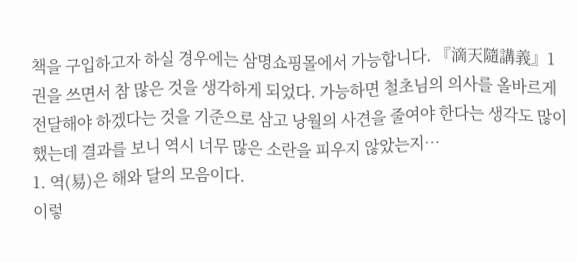책을 구입하고자 하실 경우에는 삼명쇼핑몰에서 가능합니다. 『滴天隨講義』1권을 쓰면서 참 많은 것을 생각하게 되었다. 가능하면 철초님의 의사를 올바르게 전달해야 하겠다는 것을 기준으로 삼고 낭월의 사견을 줄여야 한다는 생각도 많이 했는데 결과를 보니 역시 너무 많은 소란을 피우지 않았는지…
1. 역(易)은 해와 달의 모음이다.
이렇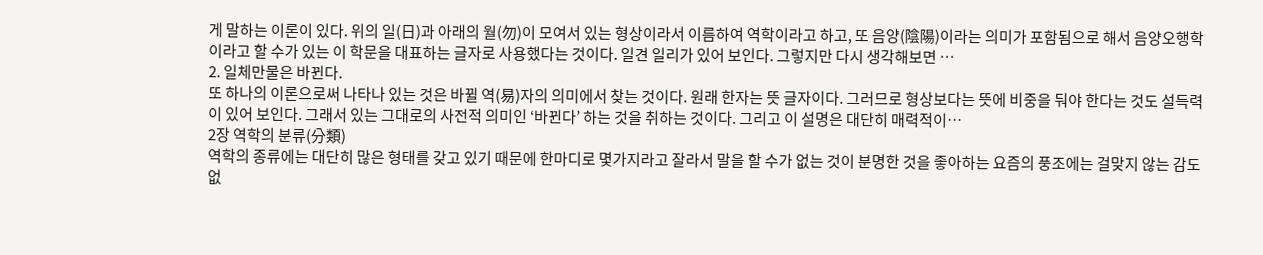게 말하는 이론이 있다. 위의 일(日)과 아래의 월(勿)이 모여서 있는 형상이라서 이름하여 역학이라고 하고, 또 음양(陰陽)이라는 의미가 포함됨으로 해서 음양오행학이라고 할 수가 있는 이 학문을 대표하는 글자로 사용했다는 것이다. 일견 일리가 있어 보인다. 그렇지만 다시 생각해보면 …
2. 일체만물은 바뀐다.
또 하나의 이론으로써 나타나 있는 것은 바뀔 역(易)자의 의미에서 찾는 것이다. 원래 한자는 뜻 글자이다. 그러므로 형상보다는 뜻에 비중을 둬야 한다는 것도 설득력이 있어 보인다. 그래서 있는 그대로의 사전적 의미인 ‘바뀐다’ 하는 것을 취하는 것이다. 그리고 이 설명은 대단히 매력적이…
2장 역학의 분류(分類)
역학의 종류에는 대단히 많은 형태를 갖고 있기 때문에 한마디로 몇가지라고 잘라서 말을 할 수가 없는 것이 분명한 것을 좋아하는 요즘의 풍조에는 걸맞지 않는 감도 없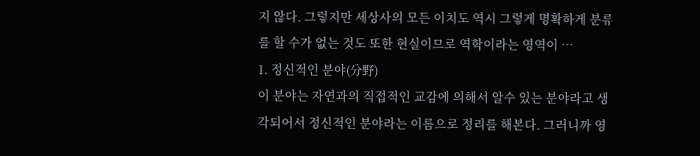지 않다. 그렇지만 세상사의 모든 이치도 역시 그렇게 명확하게 분류를 할 수가 없는 것도 또한 현실이므로 역학이라는 영역이 …
1. 정신적인 분야(分野)
이 분야는 자연과의 직접적인 교감에 의해서 알수 있는 분야라고 생각되어서 정신적인 분야라는 이름으로 정리를 해본다. 그러니까 영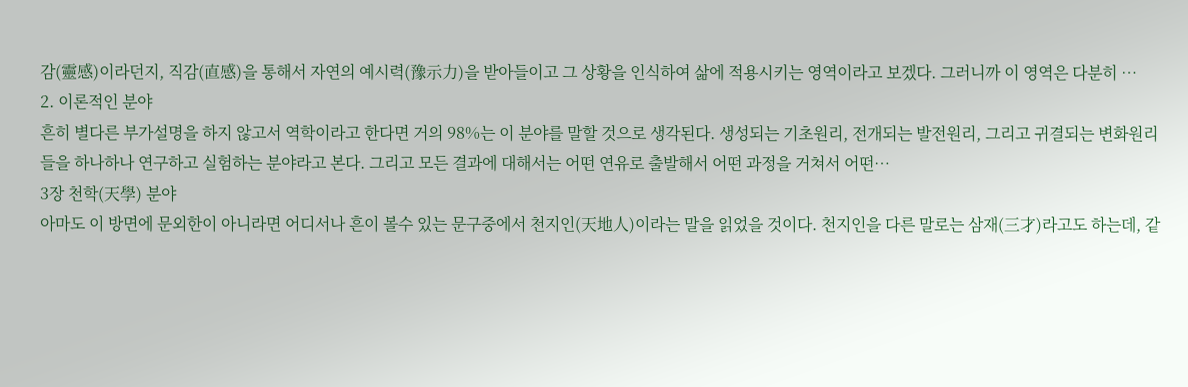감(靈感)이라던지, 직감(直感)을 통해서 자연의 예시력(豫示力)을 받아들이고 그 상황을 인식하여 삶에 적용시키는 영역이라고 보겠다. 그러니까 이 영역은 다분히 …
2. 이론적인 분야
흔히 별다른 부가설명을 하지 않고서 역학이라고 한다면 거의 98%는 이 분야를 말할 것으로 생각된다. 생성되는 기초원리, 전개되는 발전원리, 그리고 귀결되는 변화원리들을 하나하나 연구하고 실험하는 분야라고 본다. 그리고 모든 결과에 대해서는 어떤 연유로 출발해서 어떤 과정을 거쳐서 어떤…
3장 천학(天學) 분야
아마도 이 방면에 문외한이 아니라면 어디서나 흔이 볼수 있는 문구중에서 천지인(天地人)이라는 말을 읽었을 것이다. 천지인을 다른 말로는 삼재(三才)라고도 하는데, 같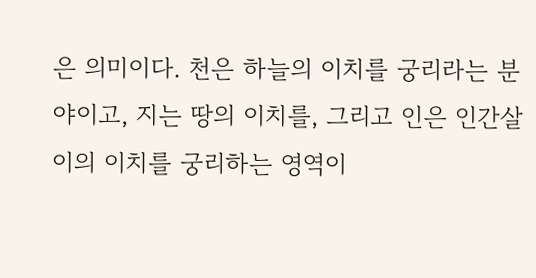은 의미이다. 천은 하늘의 이치를 궁리라는 분야이고, 지는 땅의 이치를, 그리고 인은 인간살이의 이치를 궁리하는 영역이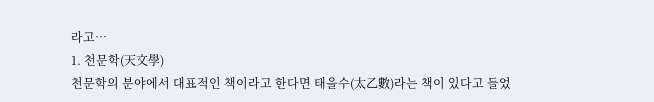라고…
1. 천문학(天文學)
천문학의 분야에서 대표적인 책이라고 한다면 태을수(太乙數)라는 책이 있다고 들었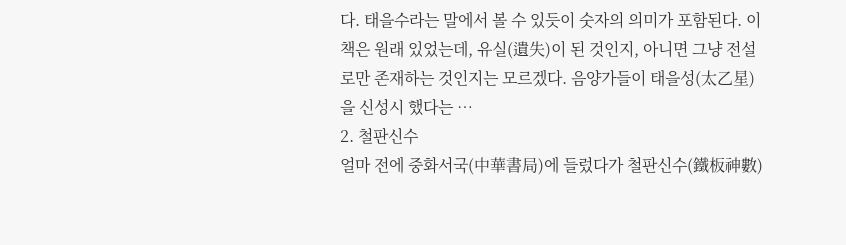다. 태을수라는 말에서 볼 수 있듯이 숫자의 의미가 포함된다. 이 책은 원래 있었는데, 유실(遺失)이 된 것인지, 아니면 그냥 전설로만 존재하는 것인지는 모르겠다. 음양가들이 태을성(太乙星)을 신성시 했다는 …
2. 철판신수
얼마 전에 중화서국(中華書局)에 들렀다가 철판신수(鐵板神數)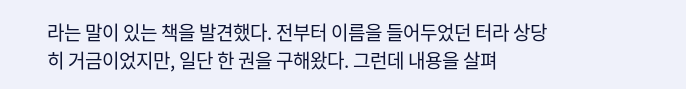라는 말이 있는 책을 발견했다. 전부터 이름을 들어두었던 터라 상당히 거금이었지만, 일단 한 권을 구해왔다. 그런데 내용을 살펴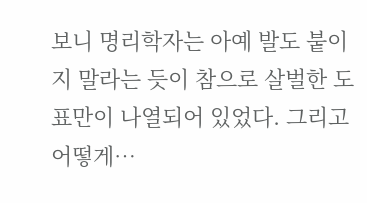보니 명리학자는 아예 발도 붙이지 말라는 듯이 참으로 살벌한 도표만이 나열되어 있었다. 그리고 어떻게…